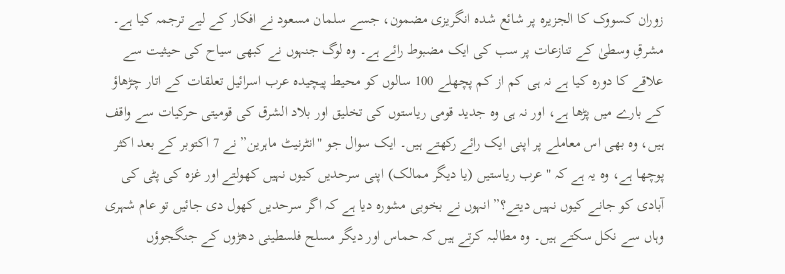زوران کسووک کا الجزیرہ پر شائع شدہ انگریزی مضمون، جسے سلمان مسعود نے افکار کے لیے ترجمہ کیا ہے۔
مشرقِ وسطیٰ کے تنازعات پر سب کی ایک مضبوط رائے ہے۔ وہ لوگ جنہوں نے کبھی سیاح کی حیثیت سے علاقے کا دورہ کیا ہے نہ ہی کم از کم پچھلے 100 سالوں کو محیط پیچیدہ عرب اسرائیل تعلقات کے اتار چڑھاؤ کے بارے میں پڑھا ہے، اور نہ ہی وہ جدید قومی ریاستوں کی تخلیق اور بلاد الشرق کی قومیتی حرکیات سے واقف ہیں، وہ بھی اس معاملے پر اپنی ایک رائے رکھتے ہیں۔ ایک سوال جو "انٹرنیٹ ماہرین” نے 7 اکتوبر کے بعد اکثر پوچھا ہے، وہ یہ ہے کہ "عرب ریاستیں (یا دیگر ممالک) اپنی سرحدیں کیوں نہیں کھولتے اور غزہ کی پٹی کی آبادی کو جانے کیوں نہیں دیتے؟” انہوں نے بخوبی مشورہ دیا ہے کہ اگر سرحدیں کھول دی جائیں تو عام شہری وہاں سے نکل سکتے ہیں۔ وہ مطالبہ کرتے ہیں کہ حماس اور دیگر مسلح فلسطینی دھڑوں کے جنگجوؤں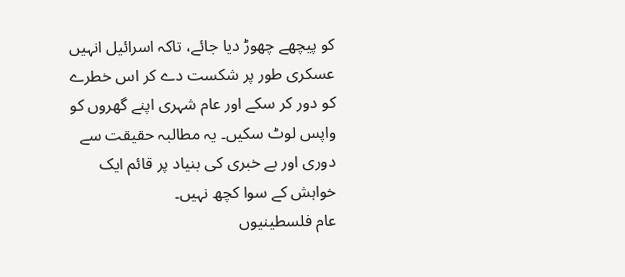کو پیچھے چھوڑ دیا جائے، تاکہ اسرائیل انہیں عسکری طور پر شکست دے کر اس خطرے کو دور کر سکے اور عام شہری اپنے گھروں کو واپس لوٹ سکیں۔ یہ مطالبہ حقیقت سے دوری اور بے خبری کی بنیاد پر قائم ایک خواہش کے سوا کچھ نہیں۔
عام فلسطینیوں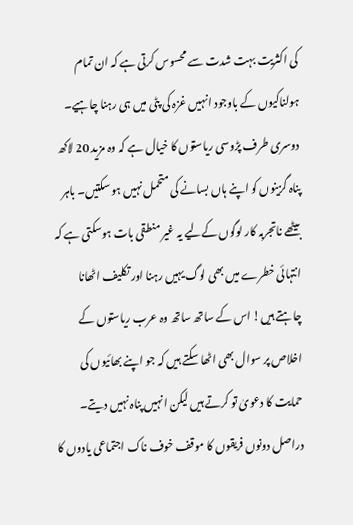کی اکثریت بہت شدت سے محسوس کرتی ہے کہ ان تمام ہولناکیوں کے باوجود انہیں غزہ کی پٹی میں ہی رہنا چاہیے۔ دوسری طرف پڑوسی ریاستوں کا خیال ہے کہ وہ مزید 20 لاکھ پناہ گزینوں کو اپنے ہاں بسانے کی متحمل نہیں ہو سکتیں۔ باہر بیٹھے ناتجربہ کار لوگوں کےلیے یہ غیر منطقی بات ہوسکتی ہے کہ انتہائی خطرے میں بھی لوگ یہیں رہنا اور تکلیف اٹھانا چاہتے ہیں! اس کے ساتھ ساتھ وہ عرب ریاستوں کے اخلاص پر سوال بھی اٹھا سکتے ہیں کہ جو اپنے بھائیوں کی حمایت کا دعویٰ تو کرتے ہیں لیکن انہیں پناہ نہیں دیتے۔
دراصل دونوں فریقوں کا موقف خوف ناک اجتماعی یادوں کا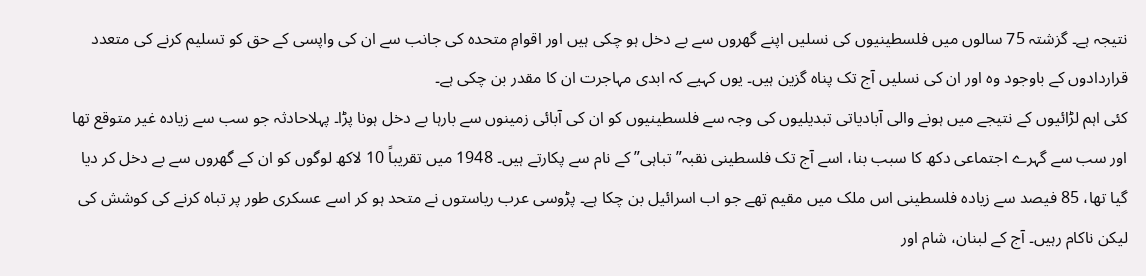نتیجہ ہے۔ گزشتہ 75 سالوں میں فلسطینیوں کی نسلیں اپنے گھروں سے بے دخل ہو چکی ہیں اور اقوامِ متحدہ کی جانب سے ان کی واپسی کے حق کو تسلیم کرنے کی متعدد قراردادوں کے باوجود وہ اور ان کی نسلیں آج تک پناہ گزین ہیں۔ یوں کہیے کہ ابدی مہاجرت ان کا مقدر بن چکی ہے۔
کئی اہم لڑائیوں کے نتیجے میں ہونے والی آبادیاتی تبدیلیوں کی وجہ سے فلسطینیوں کو ان کی آبائی زمینوں سے بارہا بے دخل ہونا پڑا۔ پہلاحادثہ جو سب سے زیادہ غیر متوقع تھا اور سب سے گہرے اجتماعی دکھ کا سبب بنا، اسے آج تک فلسطینی نقبہ” تباہی” کے نام سے پکارتے ہیں۔ 1948 میں تقریباً 10 لاکھ لوگوں کو ان کے گھروں سے بے دخل کر دیا گیا تھا، 85 فیصد سے زیادہ فلسطینی اس ملک میں مقیم تھے جو اب اسرائیل بن چکا ہے۔ پڑوسی عرب ریاستوں نے متحد ہو کر اسے عسکری طور پر تباہ کرنے کی کوشش کی لیکن ناکام رہیں۔ آج کے لبنان، شام اور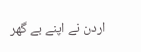اردن نے اپنے بے گھر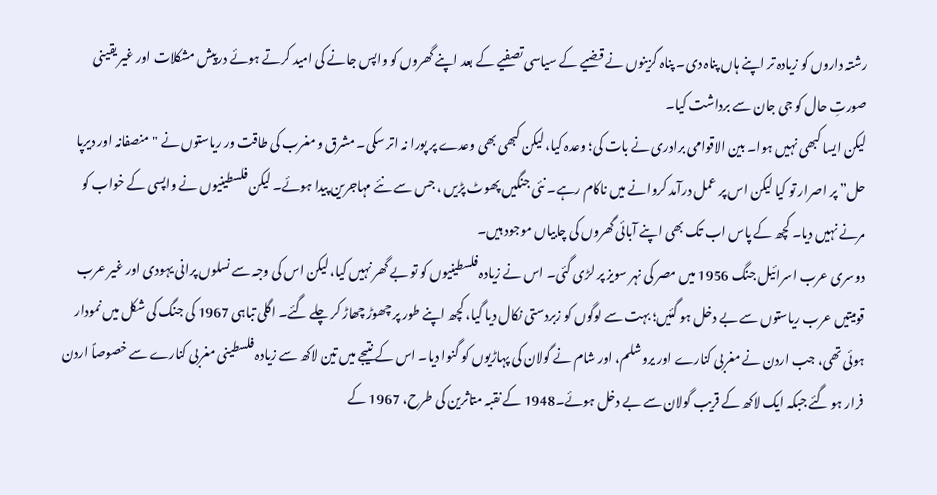رشتہ داروں کو زیادہ تر اپنے ہاں پناہ دی۔ پناہ گزینوں نے قضیے کے سیاسی تصفیے کے بعد اپنے گھروں کو واپس جانے کی امید کرتے ہوئے درپیش مشکلات اور غیر یقینی صورتِ حال کو جی جان سے برداشت کیا۔
لیکن ایسا کبھی نہیں ہوا۔ بین الاقوامی برادری نے بات کی؛ وعدہ کیا، لیکن کبھی بھی وعدے پر پورا نہ اتر سکی۔ مشرق و مغرب کی طاقت ور ریاستوں نے "منصفانہ اور دیرپا حل” پر اصرار تو کیا لیکن اس پر عمل درآمد کروانے میں ناکام رہے۔ نئی جنگیں پھوٹ پڑیں ، جس سے نئے مہاجرین پیدا ہوئے۔ لیکن فلسطینیوں نے واپسی کے خواب کو مرنے نہیں دیا۔ کچھ کے پاس اب تک بھی اپنے آبائی گھروں کی چابیاں موجود ہیں۔
دوسری عرب اسرائیل جنگ 1956 میں مصر کی نہر سویز پر لڑی گئی۔ اس نے زیادہ فلسطینیوں کو تو بے گھر نہیں کیا، لیکن اس کی وجہ سے نسلوں پرانی یہودی اور غیر عرب قومیتیں عرب ریاستوں سے بے دخل ہو گئیں؛ بہت سے لوگوں کو زبردستی نکال دیا گیا، کچھ اپنے طور پر چھوڑ چھاڑ کر چلے گئے۔ اگلی تباہی 1967 کی جنگ کی شکل میں نمودار ہوئی تھی، جب اردن نے مغربی کنارے اور یروشلم، اور شام نے گولان کی پہاڑیوں کو گنوا دیا۔ اس کے نتیجے میں تین لاکھ سے زیادہ فلسطینی مغربی کنارے سے خصوصاً اردن فرار ہو گئے جبکہ ایک لاکھ کے قریب گولان سے بے دخل ہوئے۔1948 کے نقبہ متاثرین کی طرح، 1967 کے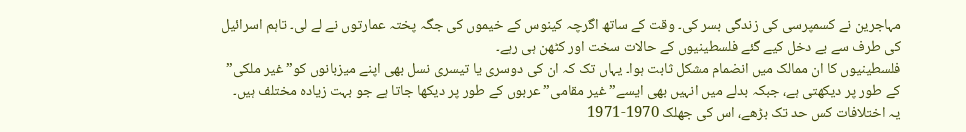مہاجرین نے کسمپرسی کی زندگی بسر کی۔ وقت کے ساتھ اگرچہ کینوس کے خیموں کی جگہ پختہ عمارتوں نے لے لی۔ تاہم اسرائیل کی طرف سے بے دخل کیے گئے فلسطینیوں کے حالات سخت اور کٹھن ہی رہے۔
فلسطینیوں کا ان ممالک میں انضمام مشکل ثابت ہوا۔ یہاں تک کہ ان کی دوسری یا تیسری نسل بھی اپنے میزبانوں کو”غیر ملکی” کے طور پر دیکھتی ہے، جبکہ بدلے میں انہیں بھی ایسے”غیر مقامی” عربوں کے طور پر دیکھا جاتا ہے جو بہت زیادہ مختلف ہیں۔ یہ اختلافات کس حد تک بڑھے، اس کی جھلک 1970-1971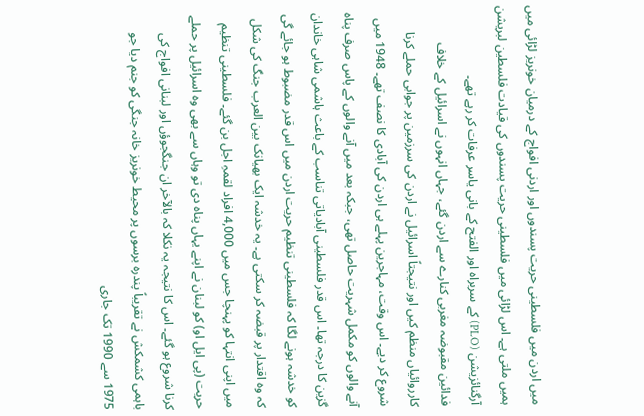میں اردن میں فلسطینی حریت پسندوں اور اردنی افواج کے درمیان خونریز لڑائی میں ہمیں ملتی ہے۔ اس لڑائی میں فلسطینی حریت پسندوں کی قیادت فلسطین لبریشن آرگنائزیشن (PLO) کے سربراہ اور الفتح کے بانی یاسر عرفات کر رہے تھے۔
فدائین مقبوضہ مغربی کنارے سے اردن گئے، جہاں انہوں نے اسرائیل کے خلاف کارروائیاں منظم کیں اور نتیجتاً اسرائیل نے اردن کی سرزمین پر جوابی حملے کرنا شروع کر دیے۔ اس وقت، مہاجرین پہلے ہی اردن کی آبادی کا نصف تھے۔ 1948 میں آنے والوں کو مکمل شہریت حاصل تھی، جبکہ بعد میں آنے والوں کے پاس صرف پناہ گزین کا درجہ تھا۔ اس قدر فلسطینی آبادیاتی تناسب کے باعث ہاشمی شاہی خاندان کو خدشہ ہونے لگا کہ فلسطینی تنظیم حریت اردن میں اس قدر مضبوط ہو جائے گی کہ وہ اقتدار پر قبضہ کر سکتی ہے۔ یہ خدشہ ایک بھیانک بین العرب جنگ کی شکل میں اپنی انتہا کو پہنچا جس میں 4,000 افراد لقمہِ اجل بن گئے۔ فلسطینی تنظیم حریت (پی ایل او) کو لبنان نے اپنے یہاں پناہ دی تو وہاں سے بھی وہ اسرائیل پر حملے کرنا شروع ہو گئے۔ اس کا نتیجہ یہ نکلا کہ بالآخر ان جنگجوؤں اور لبنانی افواج کی باہمی کشمکش نے تقریباً پندرہ برسوں پر محیط خونریز خانہ جنگی کو جنم دیا جو 1975 سے 1990 تک جاری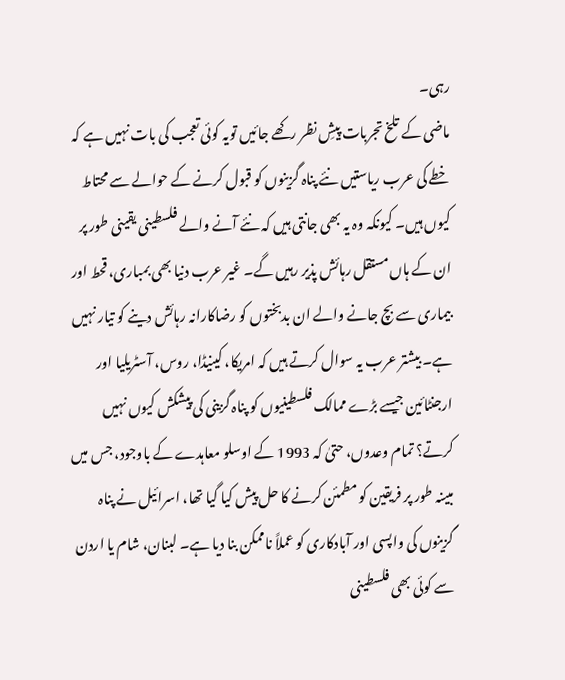رہی۔
ماضی کے تلخ تجربات پیشِ نظر رکھے جائیں تویہ کوئی تعجب کی بات نہیں ہے کہ خطے کی عرب ریاستیں نئے پناہ گزینوں کو قبول کرنے کے حوالے سے محتاط کیوں ہیں۔ کیونکہ وہ یہ بھی جانتی ہیں کہ نئے آنے والے فلسطینی یقینی طور پر ان کے ہاں مستقل رہائش پذیر رہیں گے۔ غیر عرب دنیا بھی بمباری، قحط اور بیماری سے بچ جانے والے ان بدبختوں کو رضاکارانہ رہائش دینے کو تیار نہیں ہے۔ بیشتر عرب یہ سوال کرتے ہیں کہ امریکا، کینیڈا، روس، آسٹریلیا اور ارجنٹائین جیسے بڑے ممالک فلسطینیوں کو پناہ گزینی کی پیشکش کیوں نہیں کرتے؟ تمام وعدوں، حتیٰ کہ 1993 کے اوسلو معاہدے کے باوجود، جس میں مبینہ طور پر فریقین کو مطمئن کرنے کا حل پیش کیا گیا تھا، اسرائیل نے پناہ گزینوں کی واپسی اور آبادکاری کو عملاً ناممکن بنا دیا ہے۔ لبنان، شام یا اردن سے کوئی بھی فلسطینی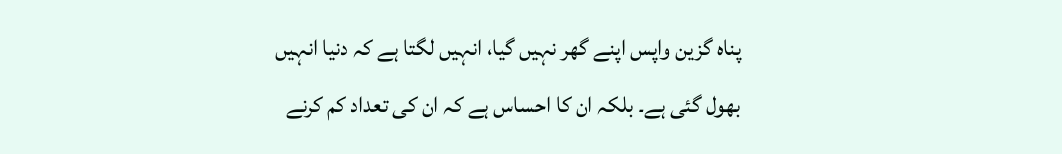پناہ گزین واپس اپنے گھر نہیں گیا، انہیں لگتا ہے کہ دنیا انہیں بھول گئی ہے۔ بلکہ ان کا احساس ہے کہ ان کی تعداد کم کرنے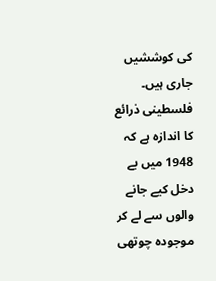کی کوششیں جاری ہیں۔ فلسطینی ذرائع کا اندازہ ہے کہ 1948 میں بے دخل کیے جانے والوں سے لے کر موجودہ چوتھی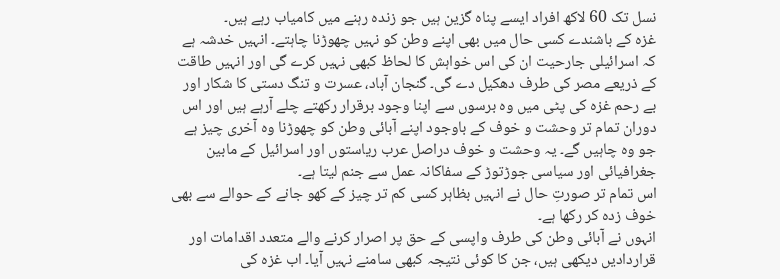نسل تک 60 لاکھ افراد ایسے پناہ گزین ہیں جو زندہ رہنے میں کامیاب رہے ہیں۔
غزہ کے باشندے کسی حال میں بھی اپنے وطن کو نہیں چھوڑنا چاہتے۔ انہیں خدشہ ہے کہ اسرائیلی جارحیت ان کی اس خواہش کا لحاظ کبھی نہیں کرے گی اور انہیں طاقت کے ذریعے مصر کی طرف دھکیل دے گی۔ گنجان آباد، عسرت و تنگ دستی کا شکار اور بے رحم غزہ کی پٹی میں وہ برسوں سے اپنا وجود برقرار رکھتے چلے آرہے ہیں اور اس دوران تمام تر وحشت و خوف کے باوجود اپنے آبائی وطن کو چھوڑنا وہ آخری چیز ہے جو وہ چاہیں گے۔ یہ وحشت و خوف دراصل عرب ریاستوں اور اسرائیل کے مابین جغرافیائی اور سیاسی جوڑتوڑ کے سفاکانہ عمل سے جنم لیتا ہے۔
اس تمام تر صورتِ حال نے انہیں بظاہر کسی کم تر چیز کے کھو جانے کے حوالے سے بھی خوف زدہ کر رکھا ہے۔
انہوں نے آبائی وطن کی طرف واپسی کے حق پر اصرار کرنے والے متعدد اقدامات اور قراردادیں دیکھی ہیں، جن کا کوئی نتیجہ کبھی سامنے نہیں آیا۔ اب غزہ کی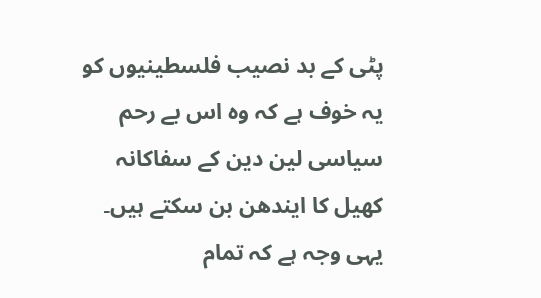پٹی کے بد نصیب فلسطینیوں کو یہ خوف ہے کہ وہ اس بے رحم سیاسی لین دین کے سفاکانہ کھیل کا ایندھن بن سکتے ہیں۔ یہی وجہ ہے کہ تمام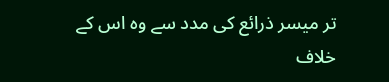تر میسر ذرائع کی مدد سے وہ اس کے خلاف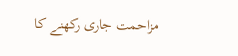مزاحمت جاری رکھنے کا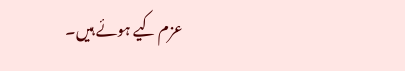عزم کیے ہوئے ہیں۔